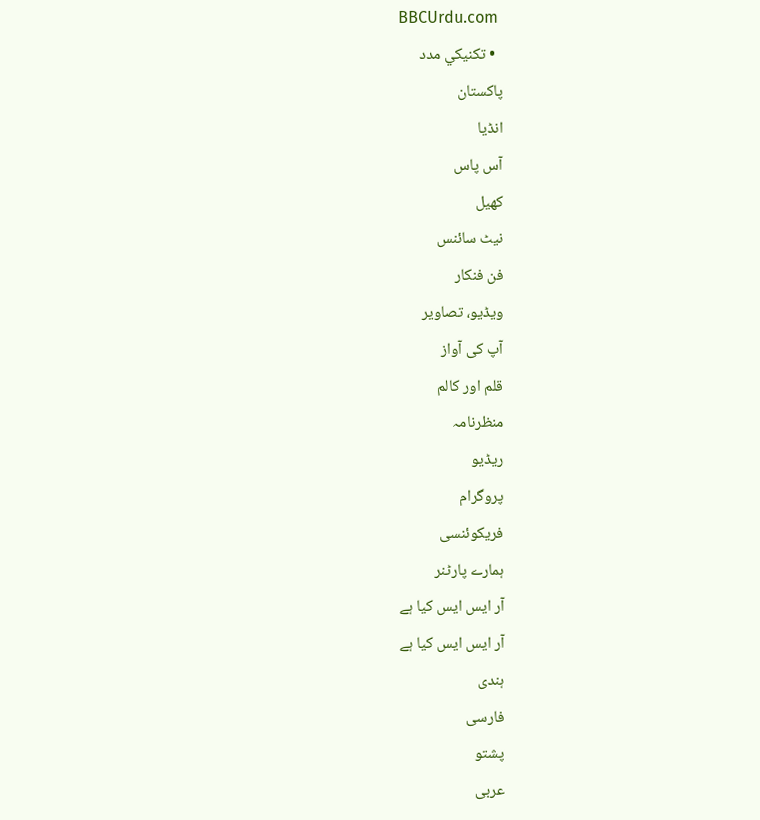BBCUrdu.com
  • تکنيکي مدد
پاکستان
انڈیا
آس پاس
کھیل
نیٹ سائنس
فن فنکار
ویڈیو، تصاویر
آپ کی آواز
قلم اور کالم
منظرنامہ
ریڈیو
پروگرام
فریکوئنسی
ہمارے پارٹنر
آر ایس ایس کیا ہے
آر ایس ایس کیا ہے
ہندی
فارسی
پشتو
عربی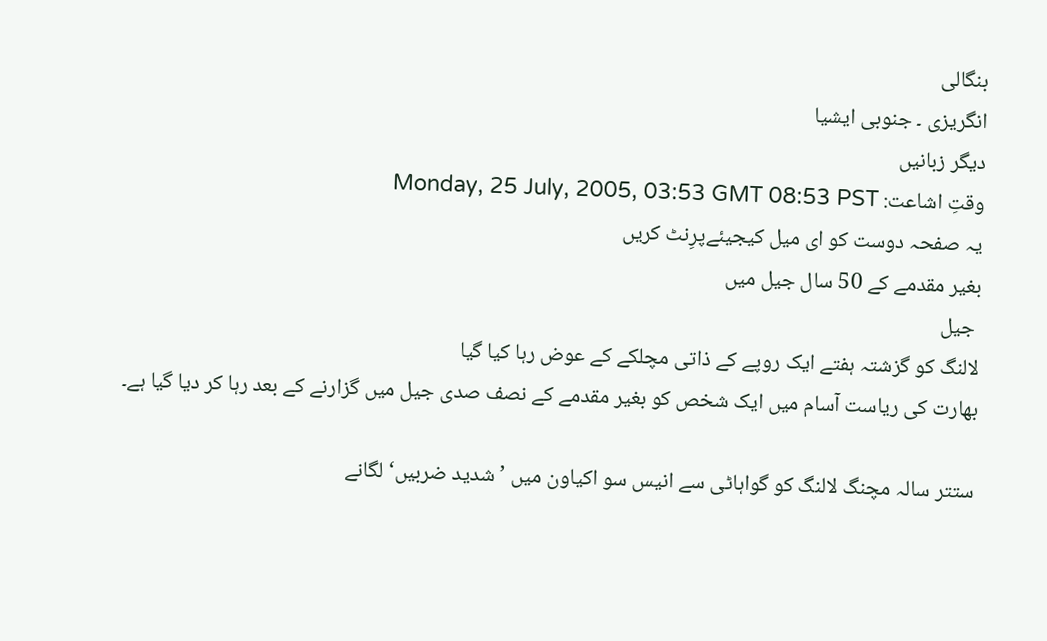بنگالی
انگریزی ۔ جنوبی ایشیا
دیگر زبانیں
وقتِ اشاعت: Monday, 25 July, 2005, 03:53 GMT 08:53 PST
یہ صفحہ دوست کو ای میل کیجیئےپرِنٹ کریں
بغیر مقدمے کے 50 سال جیل میں
 جیل
لالنگ کو گزشتہ ہفتے ایک روپے کے ذاتی مچلکے کے عوض رہا کیا گیا
بھارت کی ریاست آسام میں ایک شخص کو بغیر مقدمے کے نصف صدی جیل میں گزارنے کے بعد رہا کر دیا گیا ہے۔

ستتر سالہ مچنگ لالنگ کو گواہاٹی سے انیس سو اکیاون میں ’شدید ضربیں‘ لگانے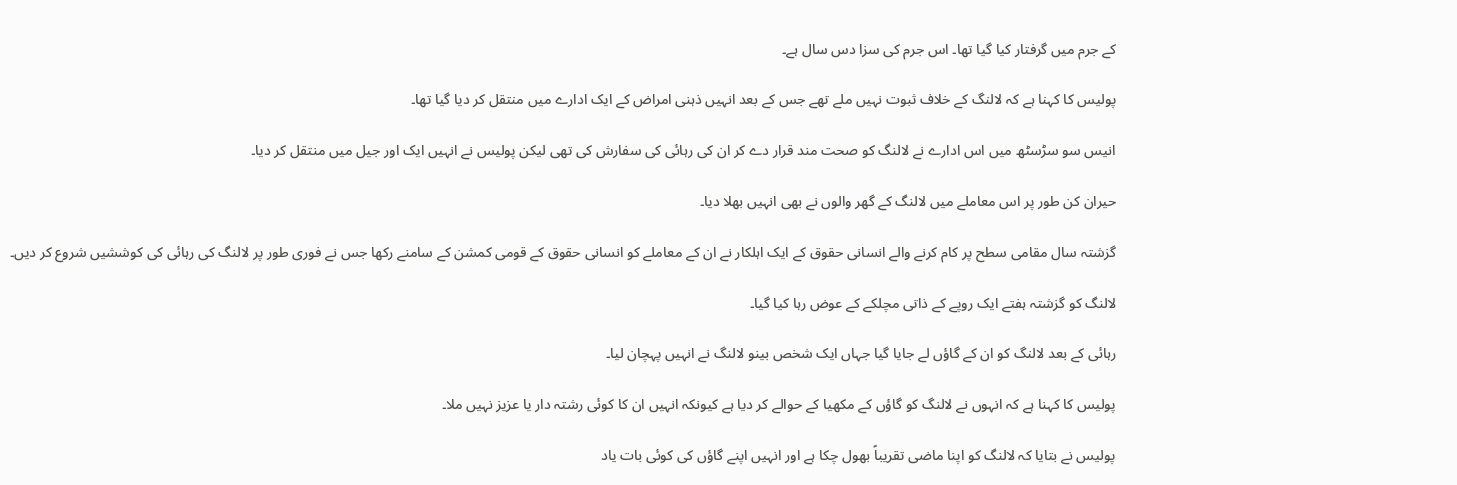کے جرم میں گرفتار کیا گیا تھا۔ اس جرم کی سزا دس سال ہے۔

پولیس کا کہنا ہے کہ لالنگ کے خلاف ثبوت نہیں ملے تھے جس کے بعد انہیں ذہنی امراض کے ایک ادارے میں منتقل کر دیا گیا تھا۔

انیس سو سڑسٹھ میں اس ادارے نے لالنگ کو صحت مند قرار دے کر ان کی رہائی کی سفارش کی تھی لیکن پولیس نے انہیں ایک اور جیل میں منتقل کر دیا۔

حیران کن طور پر اس معاملے میں لالنگ کے گھر والوں نے بھی انہیں بھلا دیا۔

گزشتہ سال مقامی سطح پر کام کرنے والے انسانی حقوق کے ایک اہلکار نے ان کے معاملے کو انسانی حقوق کے قومی کمشن کے سامنے رکھا جس نے فوری طور پر لالنگ کی رہائی کی کوششیں شروع کر دیں۔

لالنگ کو گزشتہ ہفتے ایک روپے کے ذاتی مچلکے کے عوض رہا کیا گیا۔

رہائی کے بعد لالنگ کو ان کے گاؤں لے جایا گیا جہاں ایک شخص بینو لالنگ نے انہیں پہچان لیا۔

پولیس کا کہنا ہے کہ انہوں نے لالنگ کو گاؤں کے مکھیا کے حوالے کر دیا ہے کیونکہ انہیں ان کا کوئی رشتہ دار یا عزیز نہیں ملا۔

پولیس نے بتایا کہ لالنگ کو اپنا ماضی تقریباً بھول چکا ہے اور انہیں اپنے گاؤں کی کوئی بات یاد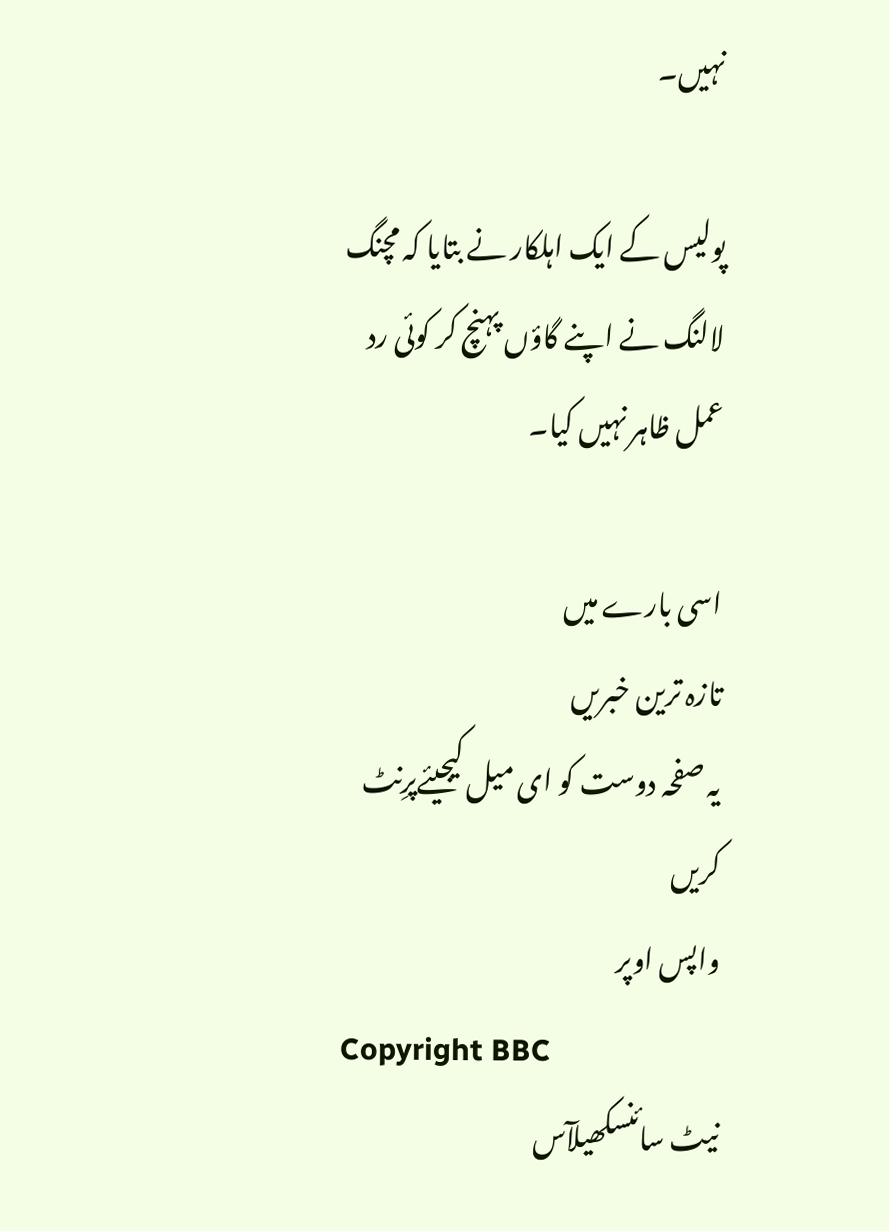نہیں۔

پولیس کے ایک اہلکار نے بتایا کہ مچنگ لالنگ نے اپنے گاؤں پہنچ کر کوئی رد عمل ظاہر نہیں کیا۔

اسی بارے میں
تازہ ترین خبریں
یہ صفحہ دوست کو ای میل کیجیئےپرِنٹ کریں
واپس اوپر
Copyright BBC
نیٹ سائنسکھیلآس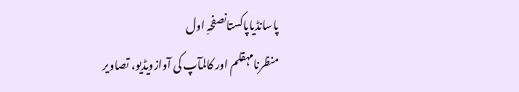پاسانڈیاپاکستانصفحہِ اول
منظرنامہقلم اور کالمآپ کی آوازویڈیو، تصاویر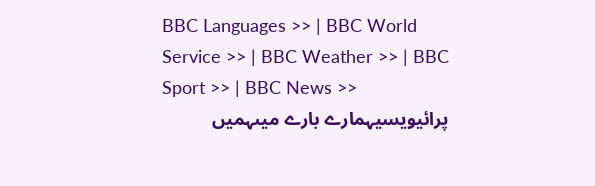BBC Languages >> | BBC World Service >> | BBC Weather >> | BBC Sport >> | BBC News >>
پرائیویسیہمارے بارے میںہمیں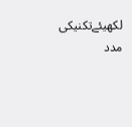لکھیئےتکنیکی مدد